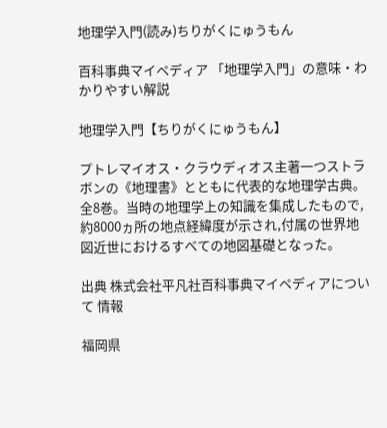地理学入門(読み)ちりがくにゅうもん

百科事典マイペディア 「地理学入門」の意味・わかりやすい解説

地理学入門【ちりがくにゅうもん】

プトレマイオス・クラウディオス主著一つストラボンの《地理書》とともに代表的な地理学古典。全8巻。当時の地理学上の知識を集成したもので,約8000ヵ所の地点経緯度が示され,付属の世界地図近世におけるすべての地図基礎となった。

出典 株式会社平凡社百科事典マイペディアについて 情報

福岡県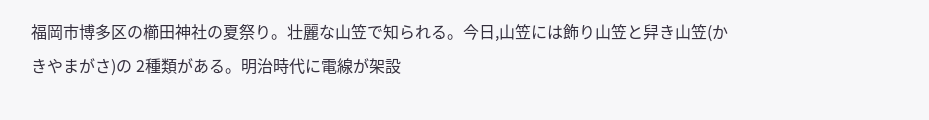福岡市博多区の櫛田神社の夏祭り。壮麗な山笠で知られる。今日,山笠には飾り山笠と舁き山笠(かきやまがさ)の 2種類がある。明治時代に電線が架設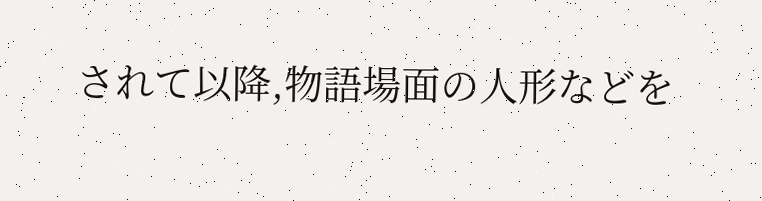されて以降,物語場面の人形などを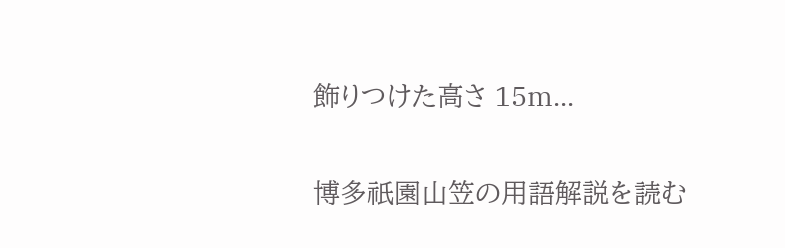飾りつけた高さ 15m...

博多祇園山笠の用語解説を読む